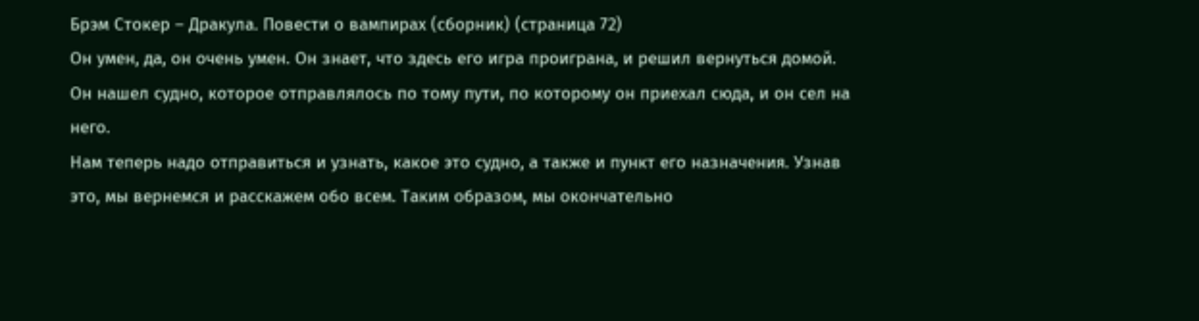Брэм Стокер – Дракула. Повести о вампирах (сборник) (страница 72)
Он умен, да, он очень умен. Он знает, что здесь его игра проиграна, и решил вернуться домой. Он нашел судно, которое отправлялось по тому пути, по которому он приехал сюда, и он сел на него.
Нам теперь надо отправиться и узнать, какое это судно, а также и пункт его назначения. Узнав это, мы вернемся и расскажем обо всем. Таким образом, мы окончательно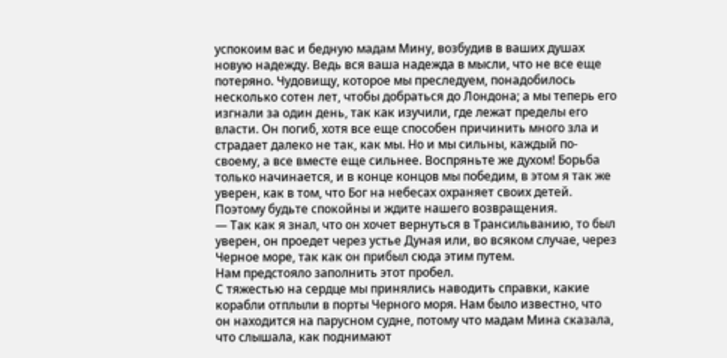успокоим вас и бедную мадам Мину, возбудив в ваших душах новую надежду. Ведь вся ваша надежда в мысли, что не все еще потеряно. Чудовищу, которое мы преследуем, понадобилось несколько сотен лет, чтобы добраться до Лондона; а мы теперь его изгнали за один день, так как изучили, где лежат пределы его власти. Он погиб, хотя все еще способен причинить много зла и страдает далеко не так, как мы. Но и мы сильны, каждый по-своему, а все вместе еще сильнее. Воспряньте же духом! Борьба только начинается, и в конце концов мы победим, в этом я так же уверен, как в том, что Бог на небесах охраняет своих детей. Поэтому будьте спокойны и ждите нашего возвращения.
— Так как я знал, что он хочет вернуться в Трансильванию, то был уверен, он проедет через устье Дуная или, во всяком случае, через Черное море, так как он прибыл сюда этим путем.
Нам предстояло заполнить этот пробел.
С тяжестью на сердце мы принялись наводить справки, какие корабли отплыли в порты Черного моря. Нам было известно, что он находится на парусном судне, потому что мадам Мина сказала, что слышала, как поднимают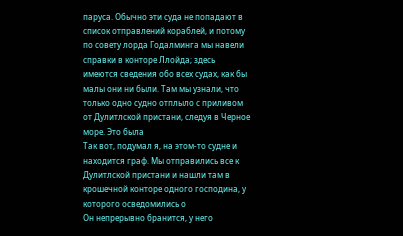паруса. Обычно эти суда не попадают в список отправлений кораблей, и потому по совету лорда Годалминга мы навели справки в конторе Ллойда; здесь имеются сведения обо всех судах, как бы малы они ни были. Там мы узнали, что только одно судно отплыло с приливом от Дулитлской пристани, следуя в Черное море. Это была
Так вот, подумал я, на этом-то судне и находится граф. Мы отправились все к Дулитлской пристани и нашли там в крошечной конторе одного господина, у которого осведомились о
Он непрерывно бранится, у него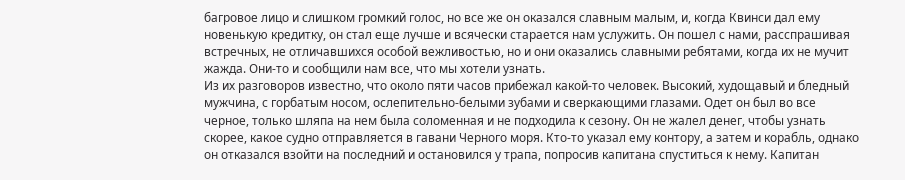багровое лицо и слишком громкий голос, но все же он оказался славным малым, и, когда Квинси дал ему новенькую кредитку, он стал еще лучше и всячески старается нам услужить. Он пошел с нами, расспрашивая встречных, не отличавшихся особой вежливостью, но и они оказались славными ребятами, когда их не мучит жажда. Они-то и сообщили нам все, что мы хотели узнать.
Из их разговоров известно, что около пяти часов прибежал какой-то человек. Высокий, худощавый и бледный мужчина, с горбатым носом, ослепительно-белыми зубами и сверкающими глазами. Одет он был во все черное, только шляпа на нем была соломенная и не подходила к сезону. Он не жалел денег, чтобы узнать скорее, какое судно отправляется в гавани Черного моря. Кто-то указал ему контору, а затем и корабль, однако он отказался взойти на последний и остановился у трапа, попросив капитана спуститься к нему. Капитан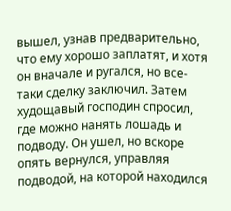вышел, узнав предварительно, что ему хорошо заплатят, и хотя он вначале и ругался, но все-таки сделку заключил. Затем худощавый господин спросил, где можно нанять лошадь и подводу. Он ушел, но вскоре опять вернулся, управляя подводой, на которой находился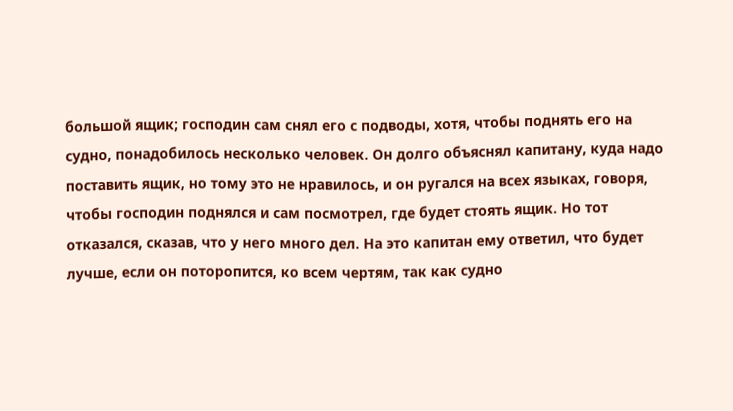большой ящик; господин сам снял его с подводы, хотя, чтобы поднять его на судно, понадобилось несколько человек. Он долго объяснял капитану, куда надо поставить ящик, но тому это не нравилось, и он ругался на всех языках, говоря, чтобы господин поднялся и сам посмотрел, где будет стоять ящик. Но тот отказался, сказав, что у него много дел. На это капитан ему ответил, что будет лучше, если он поторопится, ко всем чертям, так как судно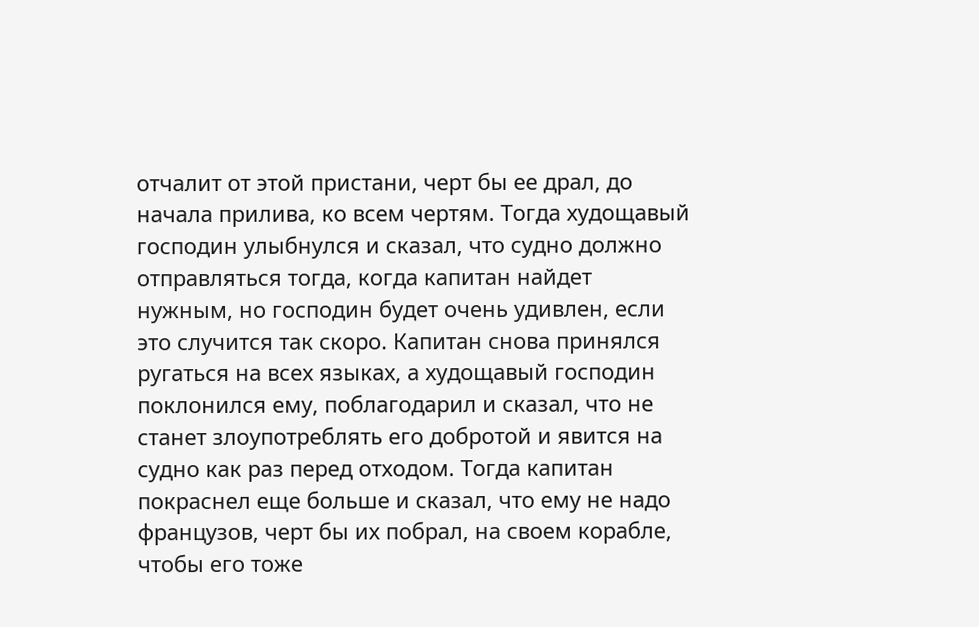отчалит от этой пристани, черт бы ее драл, до начала прилива, ко всем чертям. Тогда худощавый господин улыбнулся и сказал, что судно должно отправляться тогда, когда капитан найдет нужным, но господин будет очень удивлен, если это случится так скоро. Капитан снова принялся ругаться на всех языках, а худощавый господин поклонился ему, поблагодарил и сказал, что не станет злоупотреблять его добротой и явится на судно как раз перед отходом. Тогда капитан покраснел еще больше и сказал, что ему не надо французов, черт бы их побрал, на своем корабле, чтобы его тоже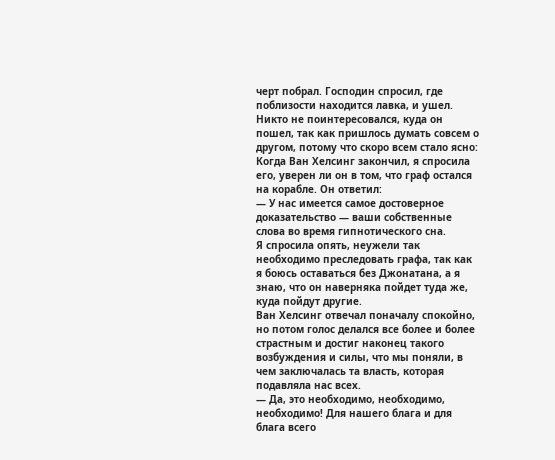черт побрал. Господин спросил, где поблизости находится лавка, и ушел.
Никто не поинтересовался, куда он пошел, так как пришлось думать совсем о другом, потому что скоро всем стало ясно:
Когда Ван Хелсинг закончил, я спросила его, уверен ли он в том, что граф остался на корабле. Он ответил:
— У нас имеется самое достоверное доказательство — ваши собственные слова во время гипнотического сна.
Я спросила опять, неужели так необходимо преследовать графа, так как я боюсь оставаться без Джонатана, а я знаю, что он наверняка пойдет туда же, куда пойдут другие.
Ван Хелсинг отвечал поначалу спокойно, но потом голос делался все более и более страстным и достиг наконец такого возбуждения и силы, что мы поняли, в чем заключалась та власть, которая подавляла нас всех.
— Да, это необходимо, необходимо, необходимо! Для нашего блага и для блага всего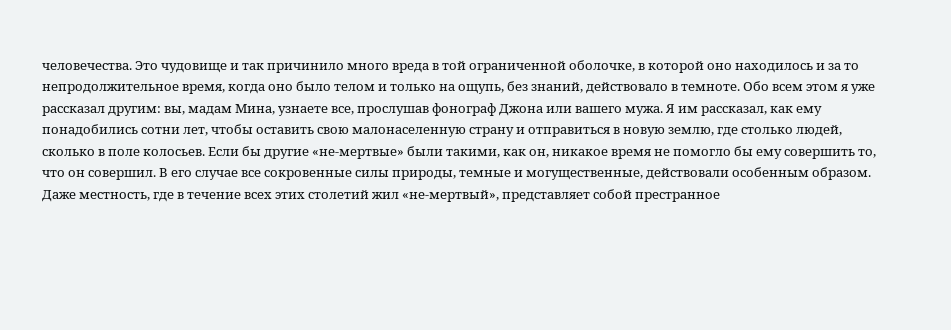человечества. Это чудовище и так причинило много вреда в той ограниченной оболочке, в которой оно находилось и за то непродолжительное время, когда оно было телом и только на ощупь, без знаний, действовало в темноте. Обо всем этом я уже рассказал другим: вы, мадам Мина, узнаете все, прослушав фонограф Джона или вашего мужа. Я им рассказал, как ему понадобились сотни лет, чтобы оставить свою малонаселенную страну и отправиться в новую землю, где столько людей, сколько в поле колосьев. Если бы другие «не-мертвые» были такими, как он, никакое время не помогло бы ему совершить то, что он совершил. В его случае все сокровенные силы природы, темные и могущественные, действовали особенным образом. Даже местность, где в течение всех этих столетий жил «не-мертвый», представляет собой престранное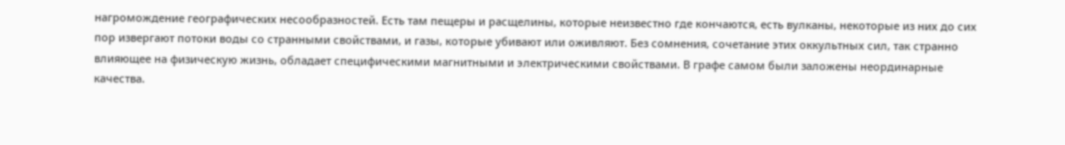нагромождение географических несообразностей. Есть там пещеры и расщелины, которые неизвестно где кончаются, есть вулканы, некоторые из них до сих пор извергают потоки воды со странными свойствами, и газы, которые убивают или оживляют. Без сомнения, сочетание этих оккультных сил, так странно влияющее на физическую жизнь, обладает специфическими магнитными и электрическими свойствами. В графе самом были заложены неординарные качества.